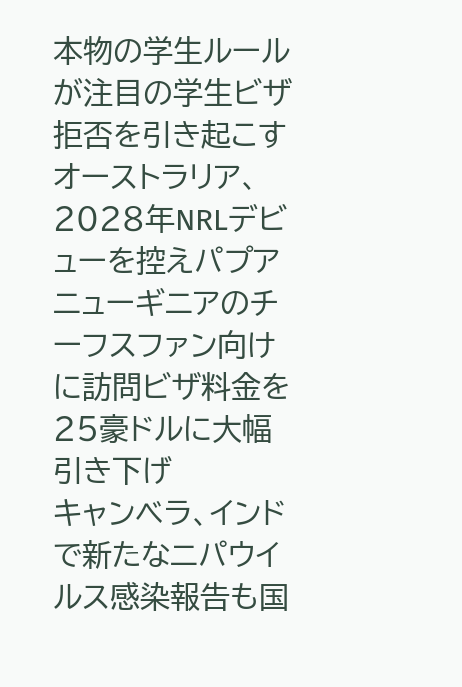本物の学生ルールが注目の学生ビザ拒否を引き起こす
オーストラリア、2028年NRLデビューを控えパプアニューギニアのチーフスファン向けに訪問ビザ料金を25豪ドルに大幅引き下げ
キャンベラ、インドで新たなニパウイルス感染報告も国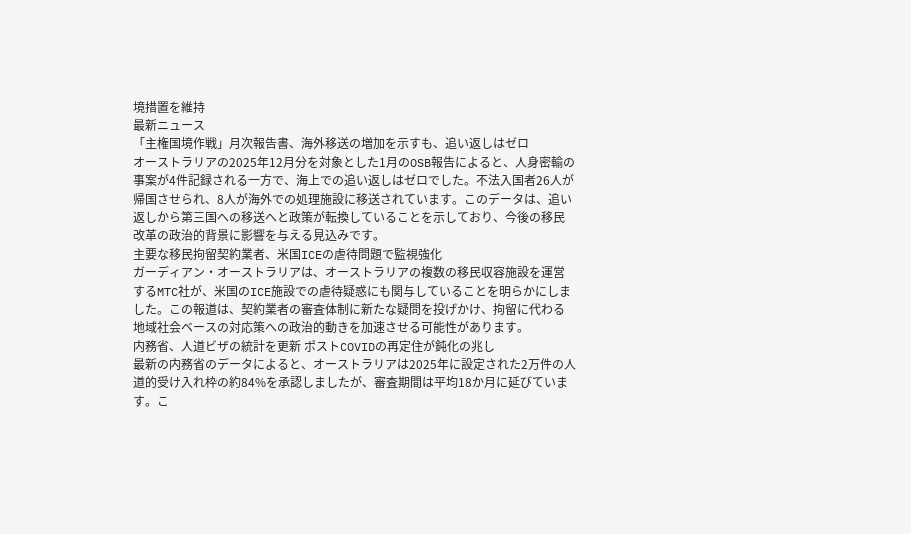境措置を維持
最新ニュース
「主権国境作戦」月次報告書、海外移送の増加を示すも、追い返しはゼロ
オーストラリアの2025年12月分を対象とした1月のOSB報告によると、人身密輸の事案が4件記録される一方で、海上での追い返しはゼロでした。不法入国者26人が帰国させられ、8人が海外での処理施設に移送されています。このデータは、追い返しから第三国への移送へと政策が転換していることを示しており、今後の移民改革の政治的背景に影響を与える見込みです。
主要な移民拘留契約業者、米国ICEの虐待問題で監視強化
ガーディアン・オーストラリアは、オーストラリアの複数の移民収容施設を運営するMTC社が、米国のICE施設での虐待疑惑にも関与していることを明らかにしました。この報道は、契約業者の審査体制に新たな疑問を投げかけ、拘留に代わる地域社会ベースの対応策への政治的動きを加速させる可能性があります。
内務省、人道ビザの統計を更新 ポストCOVIDの再定住が鈍化の兆し
最新の内務省のデータによると、オーストラリアは2025年に設定された2万件の人道的受け入れ枠の約84%を承認しましたが、審査期間は平均18か月に延びています。こ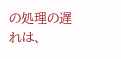の処理の遅れは、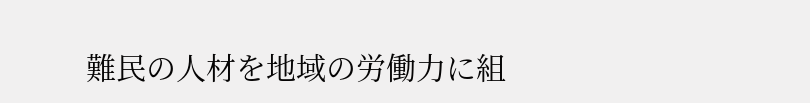難民の人材を地域の労働力に組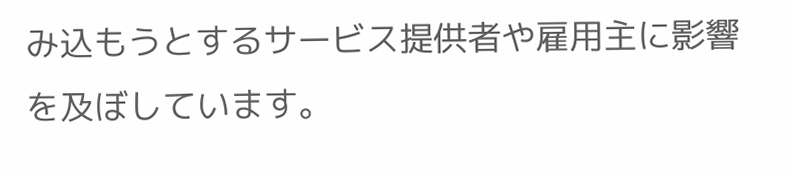み込もうとするサービス提供者や雇用主に影響を及ぼしています。